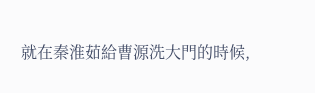就在秦淮茹給曹源洗大門的時候,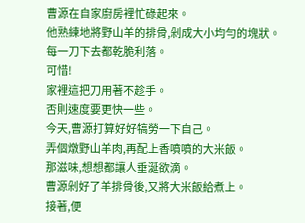曹源在自家廚房裡忙碌起來。
他熟練地將野山羊的排骨,剁成大小均勻的塊狀。
每一刀下去都乾脆利落。
可惜!
家裡這把刀用著不趁手。
否則速度要更快一些。
今天,曹源打算好好犒勞一下自己。
弄個燉野山羊肉,再配上香噴噴的大米飯。
那滋味,想想都讓人垂涎欲滴。
曹源剁好了羊排骨後,又將大米飯給煮上。
接著,便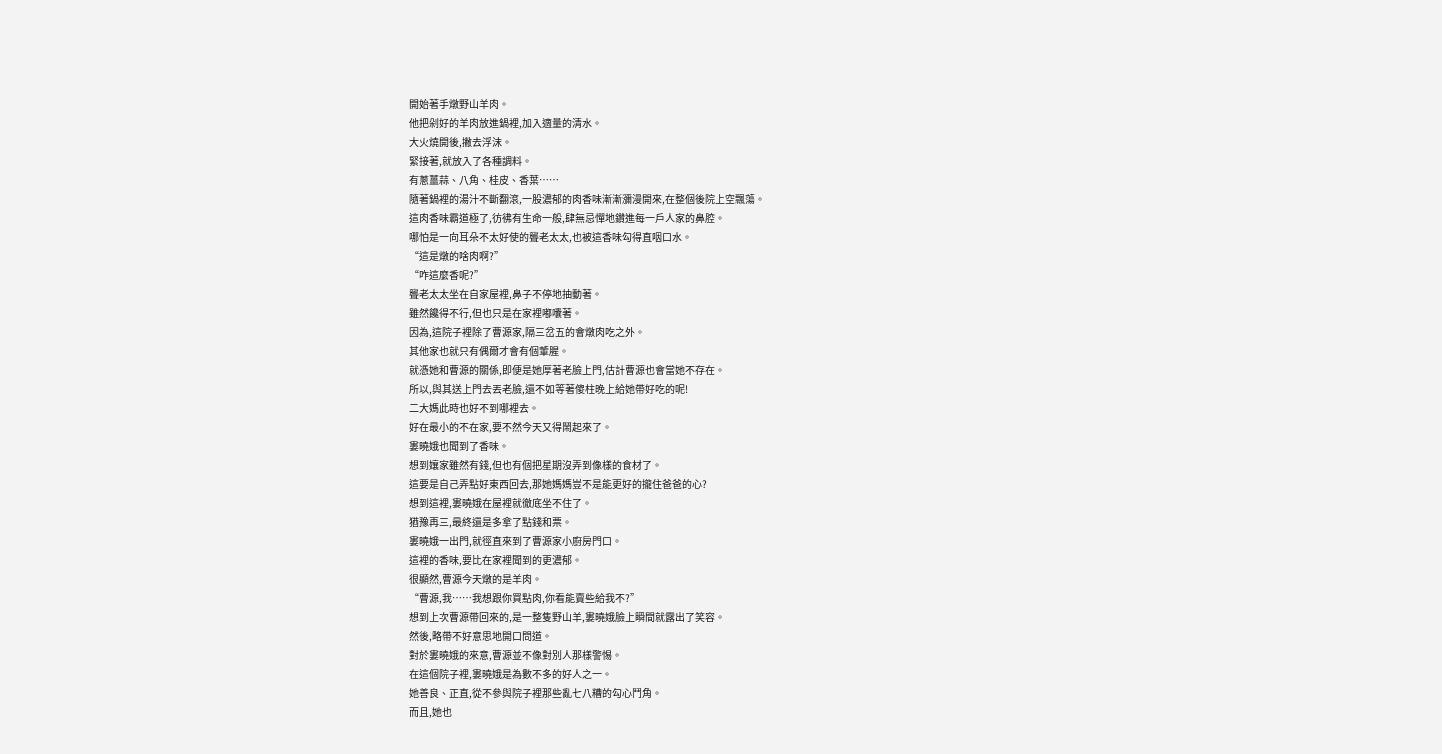開始著手燉野山羊肉。
他把剁好的羊肉放進鍋裡,加入適量的清水。
大火燒開後,撇去浮沫。
緊接著,就放入了各種調料。
有蔥薑蒜、八角、桂皮、香葉……
隨著鍋裡的湯汁不斷翻滾,一股濃郁的肉香味漸漸瀰漫開來,在整個後院上空飄蕩。
這肉香味霸道極了,彷彿有生命一般,肆無忌憚地鑽進每一戶人家的鼻腔。
哪怕是一向耳朵不太好使的聾老太太,也被這香味勾得直咽口水。
“這是燉的啥肉啊?”
“咋這麼香呢?”
聾老太太坐在自家屋裡,鼻子不停地抽動著。
雖然饞得不行,但也只是在家裡嘟囔著。
因為,這院子裡除了曹源家,隔三岔五的會燉肉吃之外。
其他家也就只有偶爾才會有個葷腥。
就憑她和曹源的關係,即便是她厚著老臉上門,估計曹源也會當她不存在。
所以,與其送上門去丟老臉,還不如等著傻柱晚上給她帶好吃的呢!
二大媽此時也好不到哪裡去。
好在最小的不在家,要不然今天又得鬧起來了。
婁曉娥也聞到了香味。
想到孃家雖然有錢,但也有個把星期沒弄到像樣的食材了。
這要是自己弄點好東西回去,那她媽媽豈不是能更好的攏住爸爸的心?
想到這裡,婁曉娥在屋裡就徹底坐不住了。
猶豫再三,最終還是多拿了點錢和票。
婁曉娥一出門,就徑直來到了曹源家小廚房門口。
這裡的香味,要比在家裡聞到的更濃郁。
很顯然,曹源今天燉的是羊肉。
“曹源,我……我想跟你買點肉,你看能賣些給我不?”
想到上次曹源帶回來的,是一整隻野山羊,婁曉娥臉上瞬間就露出了笑容。
然後,略帶不好意思地開口問道。
對於婁曉娥的來意,曹源並不像對別人那樣警惕。
在這個院子裡,婁曉娥是為數不多的好人之一。
她善良、正直,從不參與院子裡那些亂七八糟的勾心鬥角。
而且,她也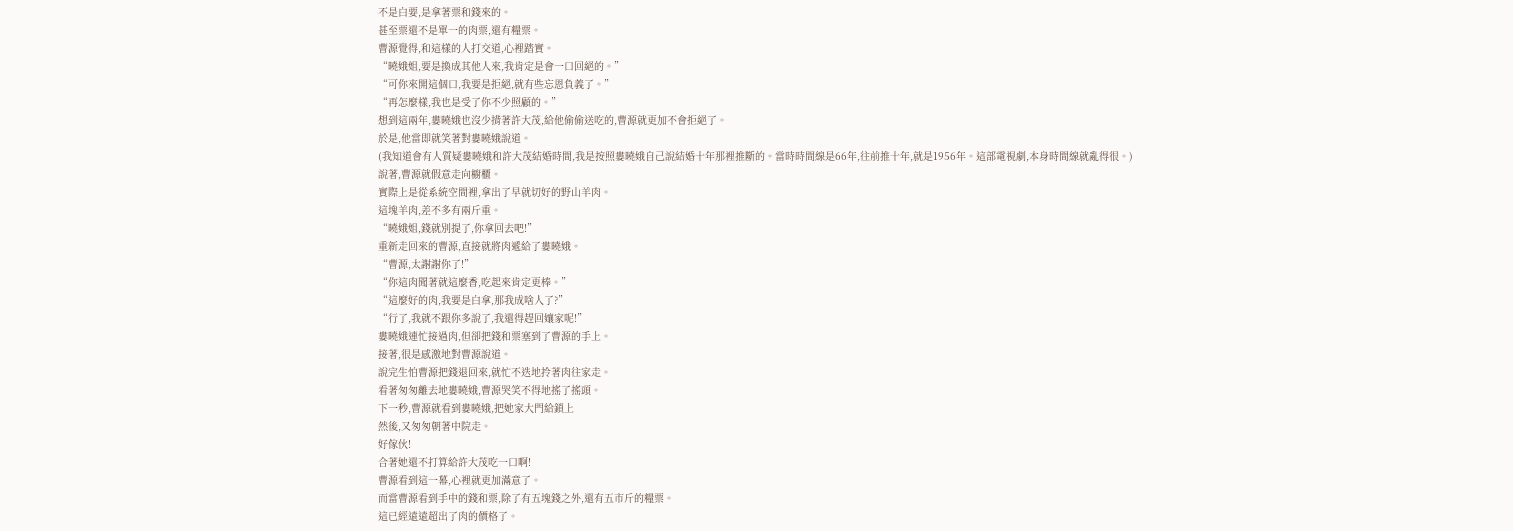不是白要,是拿著票和錢來的。
甚至票還不是單一的肉票,還有糧票。
曹源覺得,和這樣的人打交道,心裡踏實。
“曉娥姐,要是換成其他人來,我肯定是會一口回絕的。”
“可你來開這個口,我要是拒絕,就有些忘恩負義了。”
“再怎麼樣,我也是受了你不少照顧的。”
想到這兩年,婁曉娥也沒少揹著許大茂,給他偷偷送吃的,曹源就更加不會拒絕了。
於是,他當即就笑著對婁曉娥說道。
(我知道會有人質疑婁曉娥和許大茂結婚時間,我是按照婁曉娥自己說結婚十年那裡推斷的。當時時間線是66年,往前推十年,就是1956年。這部電視劇,本身時間線就亂得很。)
說著,曹源就假意走向櫥櫃。
實際上是從系統空間裡,拿出了早就切好的野山羊肉。
這塊羊肉,差不多有兩斤重。
“曉娥姐,錢就別提了,你拿回去吧!”
重新走回來的曹源,直接就將肉遞給了婁曉娥。
“曹源,太謝謝你了!”
“你這肉聞著就這麼香,吃起來肯定更棒。”
“這麼好的肉,我要是白拿,那我成啥人了?”
“行了,我就不跟你多說了,我還得趕回孃家呢!”
婁曉娥連忙接過肉,但卻把錢和票塞到了曹源的手上。
接著,很是感激地對曹源說道。
說完生怕曹源把錢退回來,就忙不迭地拎著肉往家走。
看著匆匆離去地婁曉娥,曹源哭笑不得地搖了搖頭。
下一秒,曹源就看到婁曉娥,把她家大門給鎖上
然後,又匆匆朝著中院走。
好傢伙!
合著她還不打算給許大茂吃一口啊!
曹源看到這一幕,心裡就更加滿意了。
而當曹源看到手中的錢和票,除了有五塊錢之外,還有五市斤的糧票。
這已經遠遠超出了肉的價格了。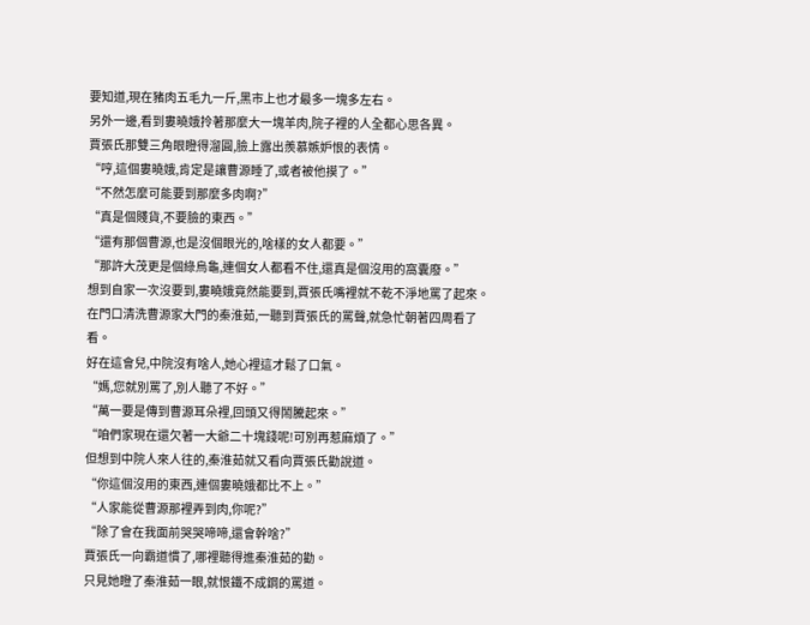要知道,現在豬肉五毛九一斤,黑市上也才最多一塊多左右。
另外一邊,看到婁曉娥拎著那麼大一塊羊肉,院子裡的人全都心思各異。
賈張氏那雙三角眼瞪得溜圓,臉上露出羨慕嫉妒恨的表情。
“哼,這個婁曉娥,肯定是讓曹源睡了,或者被他摸了。”
“不然怎麼可能要到那麼多肉啊?”
“真是個賤貨,不要臉的東西。”
“還有那個曹源,也是沒個眼光的,啥樣的女人都要。”
“那許大茂更是個綠烏龜,連個女人都看不住,還真是個沒用的窩囊廢。”
想到自家一次沒要到,婁曉娥竟然能要到,賈張氏嘴裡就不乾不淨地罵了起來。
在門口清洗曹源家大門的秦淮茹,一聽到賈張氏的罵聲,就急忙朝著四周看了看。
好在這會兒,中院沒有啥人,她心裡這才鬆了口氣。
“媽,您就別罵了,別人聽了不好。”
“萬一要是傳到曹源耳朵裡,回頭又得鬧騰起來。”
“咱們家現在還欠著一大爺二十塊錢呢!可別再惹麻煩了。”
但想到中院人來人往的,秦淮茹就又看向賈張氏勸說道。
“你這個沒用的東西,連個婁曉娥都比不上。”
“人家能從曹源那裡弄到肉,你呢?”
“除了會在我面前哭哭啼啼,還會幹啥?”
賈張氏一向霸道慣了,哪裡聽得進秦淮茹的勸。
只見她瞪了秦淮茹一眼,就恨鐵不成鋼的罵道。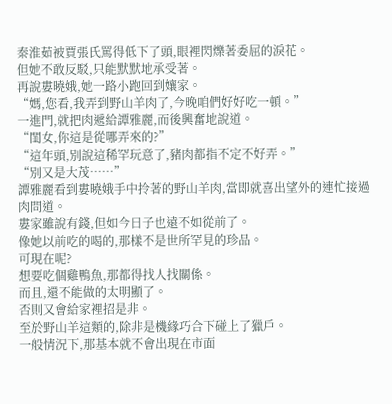秦淮茹被賈張氏罵得低下了頭,眼裡閃爍著委屈的淚花。
但她不敢反駁,只能默默地承受著。
再說婁曉娥,她一路小跑回到孃家。
“媽,您看,我弄到野山羊肉了,今晚咱們好好吃一頓。”
一進門,就把肉遞給譚雅麗,而後興奮地說道。
“閨女,你這是從哪弄來的?”
“這年頭,別說這稀罕玩意了,豬肉都指不定不好弄。”
“別又是大茂……”
譚雅麗看到婁曉娥手中拎著的野山羊肉,當即就喜出望外的連忙接過肉問道。
婁家雖說有錢,但如今日子也遠不如從前了。
像她以前吃的喝的,那樣不是世所罕見的珍品。
可現在呢?
想要吃個雞鴨魚,那都得找人找關係。
而且,還不能做的太明顯了。
否則又會給家裡招是非。
至於野山羊這類的,除非是機緣巧合下碰上了獵戶。
一般情況下,那基本就不會出現在市面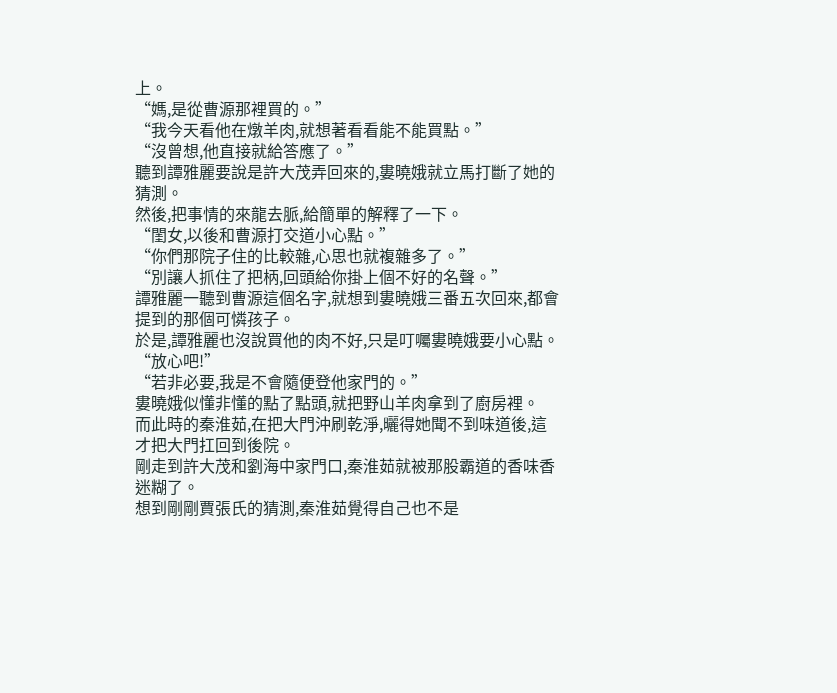上。
“媽,是從曹源那裡買的。”
“我今天看他在燉羊肉,就想著看看能不能買點。”
“沒曾想,他直接就給答應了。”
聽到譚雅麗要說是許大茂弄回來的,婁曉娥就立馬打斷了她的猜測。
然後,把事情的來龍去脈,給簡單的解釋了一下。
“閨女,以後和曹源打交道小心點。”
“你們那院子住的比較雜,心思也就複雜多了。”
“別讓人抓住了把柄,回頭給你掛上個不好的名聲。”
譚雅麗一聽到曹源這個名字,就想到婁曉娥三番五次回來,都會提到的那個可憐孩子。
於是,譚雅麗也沒說買他的肉不好,只是叮囑婁曉娥要小心點。
“放心吧!”
“若非必要,我是不會隨便登他家門的。”
婁曉娥似懂非懂的點了點頭,就把野山羊肉拿到了廚房裡。
而此時的秦淮茹,在把大門沖刷乾淨,曬得她聞不到味道後,這才把大門扛回到後院。
剛走到許大茂和劉海中家門口,秦淮茹就被那股霸道的香味香迷糊了。
想到剛剛賈張氏的猜測,秦淮茹覺得自己也不是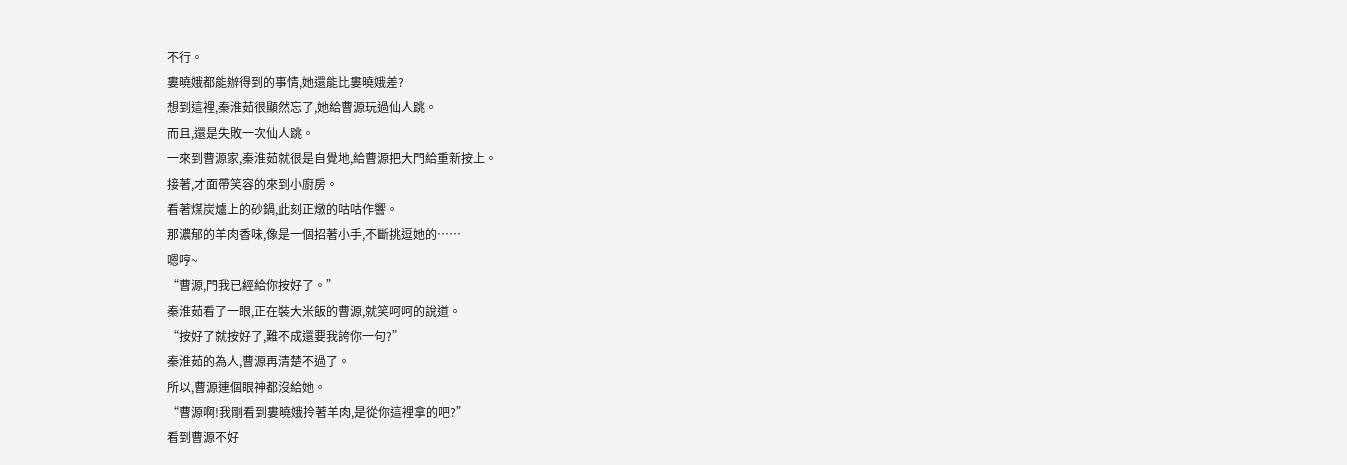不行。
婁曉娥都能辦得到的事情,她還能比婁曉娥差?
想到這裡,秦淮茹很顯然忘了,她給曹源玩過仙人跳。
而且,還是失敗一次仙人跳。
一來到曹源家,秦淮茹就很是自覺地,給曹源把大門給重新按上。
接著,才面帶笑容的來到小廚房。
看著煤炭爐上的砂鍋,此刻正燉的咕咕作響。
那濃郁的羊肉香味,像是一個招著小手,不斷挑逗她的……
嗯哼~
“曹源,門我已經給你按好了。”
秦淮茹看了一眼,正在裝大米飯的曹源,就笑呵呵的說道。
“按好了就按好了,難不成還要我誇你一句?”
秦淮茹的為人,曹源再清楚不過了。
所以,曹源連個眼神都沒給她。
“曹源啊!我剛看到婁曉娥拎著羊肉,是從你這裡拿的吧?”
看到曹源不好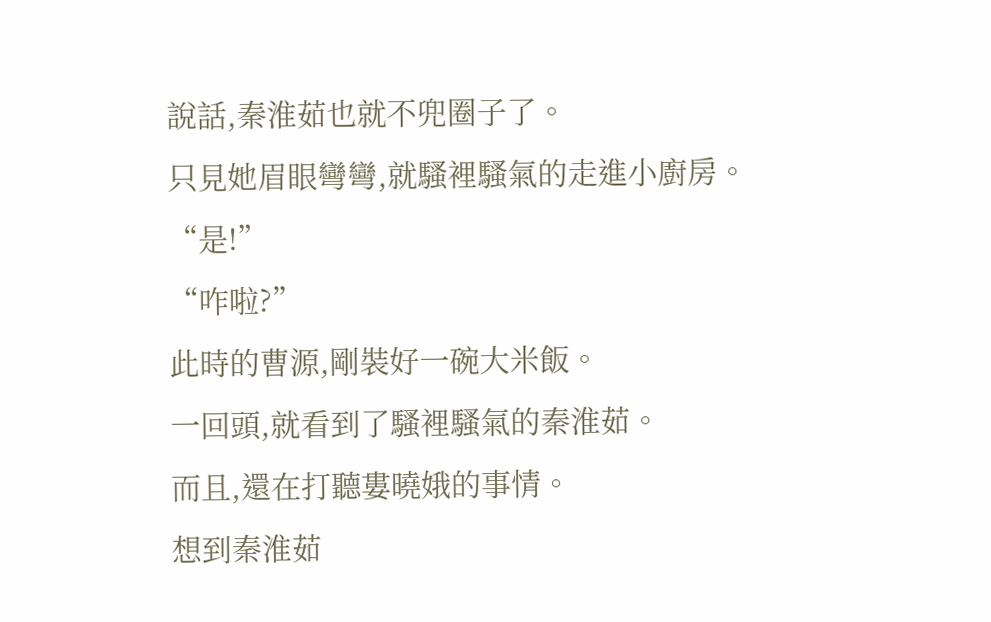說話,秦淮茹也就不兜圈子了。
只見她眉眼彎彎,就騷裡騷氣的走進小廚房。
“是!”
“咋啦?”
此時的曹源,剛裝好一碗大米飯。
一回頭,就看到了騷裡騷氣的秦淮茹。
而且,還在打聽婁曉娥的事情。
想到秦淮茹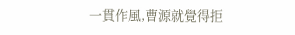一貫作風,曹源就覺得拒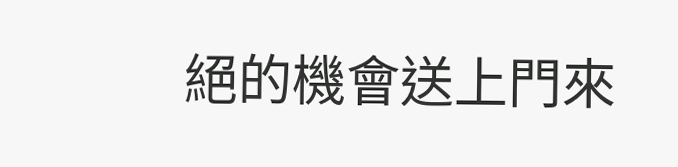絕的機會送上門來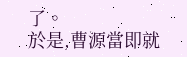了。
於是,曹源當即就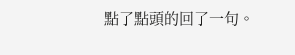點了點頭的回了一句。